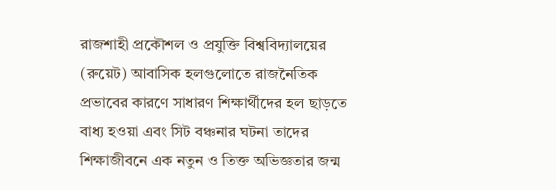রাজশাহী প্রকৌশল ও প্রযুক্তি বিশ্ববিদ্যালয়ের (রুয়েট) আবাসিক হলগুলোতে রাজনৈতিক প্রভাবের কারণে সাধারণ শিক্ষার্থীদের হল ছাড়তে বাধ্য হওয়া এবং সিট বঞ্চনার ঘটনা তাদের শিক্ষাজীবনে এক নতুন ও তিক্ত অভিজ্ঞতার জন্ম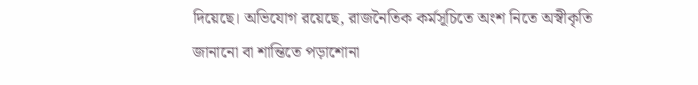দিয়েছে। অভিযোগ রয়েছে, রাজনৈতিক কর্মসূচিতে অংশ নিতে অস্বীকৃতি জানানো বা শান্তিতে পড়াশোনা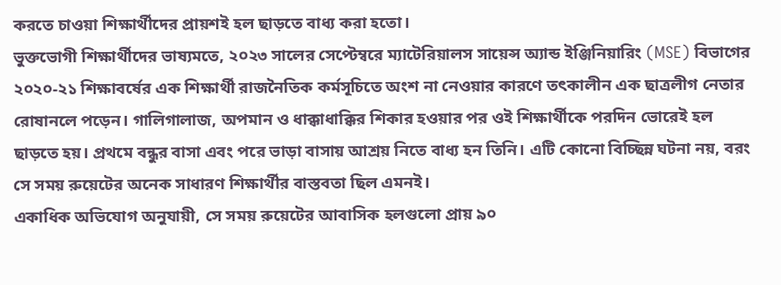করতে চাওয়া শিক্ষার্থীদের প্রায়শই হল ছাড়তে বাধ্য করা হতো।
ভুক্তভোগী শিক্ষার্থীদের ভাষ্যমতে, ২০২৩ সালের সেপ্টেম্বরে ম্যাটেরিয়ালস সায়েন্স অ্যান্ড ইঞ্জিনিয়ারিং (MSE) বিভাগের ২০২০-২১ শিক্ষাবর্ষের এক শিক্ষার্থী রাজনৈতিক কর্মসূচিতে অংশ না নেওয়ার কারণে তৎকালীন এক ছাত্রলীগ নেতার রোষানলে পড়েন। গালিগালাজ, অপমান ও ধাক্কাধাক্কির শিকার হওয়ার পর ওই শিক্ষার্থীকে পরদিন ভোরেই হল ছাড়তে হয়। প্রথমে বন্ধুর বাসা এবং পরে ভাড়া বাসায় আশ্রয় নিতে বাধ্য হন তিনি। এটি কোনো বিচ্ছিন্ন ঘটনা নয়, বরং সে সময় রুয়েটের অনেক সাধারণ শিক্ষার্থীর বাস্তবতা ছিল এমনই।
একাধিক অভিযোগ অনুযায়ী, সে সময় রুয়েটের আবাসিক হলগুলো প্রায় ৯০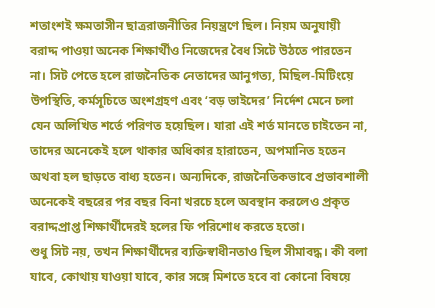শতাংশই ক্ষমতাসীন ছাত্ররাজনীতির নিয়ন্ত্রণে ছিল। নিয়ম অনুযায়ী বরাদ্দ পাওয়া অনেক শিক্ষার্থীও নিজেদের বৈধ সিটে উঠতে পারতেন না। সিট পেতে হলে রাজনৈতিক নেতাদের আনুগত্য, মিছিল-মিটিংয়ে উপস্থিতি, কর্মসূচিতে অংশগ্রহণ এবং ‘বড় ভাইদের’ নির্দেশ মেনে চলা যেন অলিখিত শর্তে পরিণত হয়েছিল। যারা এই শর্ত মানতে চাইতেন না, তাদের অনেকেই হলে থাকার অধিকার হারাতেন, অপমানিত হতেন অথবা হল ছাড়তে বাধ্য হতেন। অন্যদিকে, রাজনৈতিকভাবে প্রভাবশালী অনেকেই বছরের পর বছর বিনা খরচে হলে অবস্থান করলেও প্রকৃত বরাদ্দপ্রাপ্ত শিক্ষার্থীদেরই হলের ফি পরিশোধ করতে হতো।
শুধু সিট নয়, তখন শিক্ষার্থীদের ব্যক্তিস্বাধীনতাও ছিল সীমাবদ্ধ। কী বলা যাবে, কোথায় যাওয়া যাবে, কার সঙ্গে মিশতে হবে বা কোনো বিষয়ে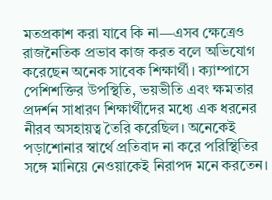মতপ্রকাশ করা যাবে কি না—এসব ক্ষেত্রেও রাজনৈতিক প্রভাব কাজ করত বলে অভিযোগ করেছেন অনেক সাবেক শিক্ষার্থী। ক্যাম্পাসে পেশিশক্তির উপস্থিতি, ভয়ভীতি এবং ক্ষমতার প্রদর্শন সাধারণ শিক্ষার্থীদের মধ্যে এক ধরনের নীরব অসহায়ত্ব তৈরি করেছিল। অনেকেই পড়াশোনার স্বার্থে প্রতিবাদ না করে পরিস্থিতির সঙ্গে মানিয়ে নেওয়াকেই নিরাপদ মনে করতেন।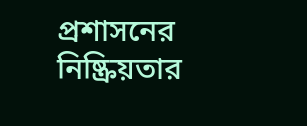প্রশাসনের নিষ্ক্রিয়তার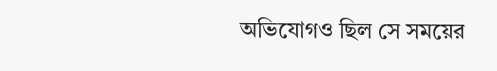অভিযোগও ছিল সে সময়ের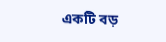একটি বড়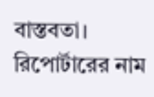বাস্তবতা।
রিপোর্টারের নাম